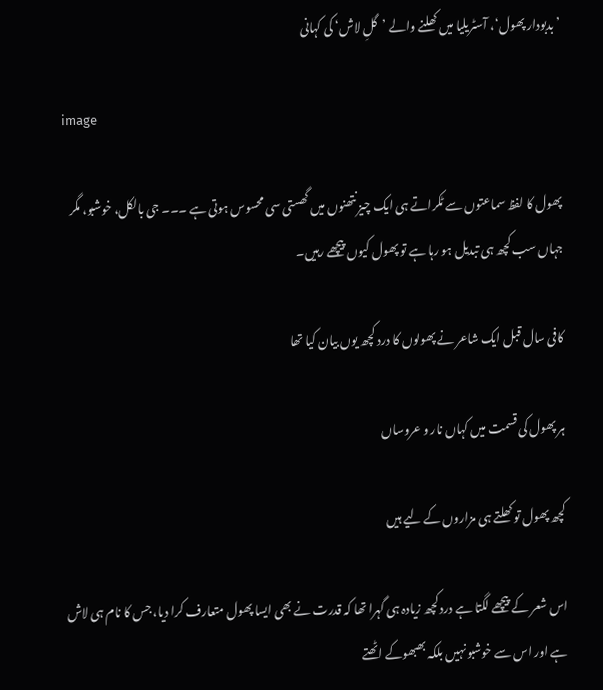’بدبودار پھول‘، آسٹریلیا میں کھلنے والے ’گلِ لاش‘ کی کہانی

image

پھول کا لفظ سماعتوں سے ٹکراتے ہی ایک چیز نتھنوں میں گھستی سی محسوس ہوتی ہے ۔۔۔ جی بالکل، خوشبو، مگر جہاں سب کچھ ہی تبدیل ہو رہا ہے تو پھول کیوں پیچھے رہیں۔

کافی سال قبل ایک شاعر نے پھولوں کا درد کچھ یوں بیان کیا تھا

ہر پھول کی قسمت میں کہاں نار و عروساں

کچھ پھول تو کھلتے ہی مزاروں کے لیے ہیں

اس شعر کے پیچھے لگتا ہے درد کچھ زیادہ ہی گہرا تھا کہ قدرت نے بھی ایسا پھول متعارف کرا دیا، جس کا نام ہی لاش ہے اور اس سے خوشبو نہیں بلکہ بھبھوکے اٹھتے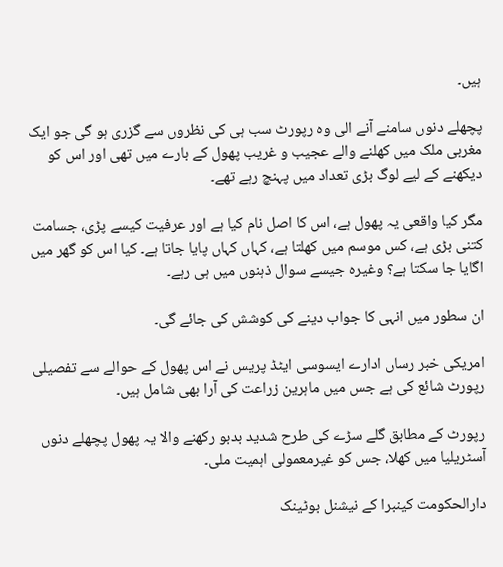ہیں۔

پچھلے دنوں سامنے آنے الی وہ رپورٹ سب ہی کی نظروں سے گزری ہو گی جو ایک مغربی ملک میں کھلنے والے عجیب و غریب پھول کے بارے میں تھی اور اس کو دیکھنے کے لیے لوگ بڑی تعداد میں پہنچ رہے تھے۔

مگر کیا واقعی یہ پھول ہے، اس کا اصل نام کیا ہے اور عرفیت کیسے پڑی، جسامت کتنی بڑی ہے، کس موسم میں کھلتا ہے، کہاں کہاں پایا جاتا ہے۔ کیا اس کو گھر میں اگایا جا سکتا ہے؟ وغیرہ جیسے سوال ذہنوں میں ہی رہے۔

ان سطور میں انہی کا جواب دینے کی کوشش کی جائے گی۔

امریکی خبر رساں ادارے ایسوسی ایٹڈ پریس نے اس پھول کے حوالے سے تفصیلی رپورٹ شائع کی ہے جس میں ماہرین زراعت کی آرا بھی شامل ہیں۔

رپورٹ کے مطابق گلے سڑے کی طرح شدید بدبو رکھنے والا یہ پھول پچھلے دنوں آسٹریلیا میں کھلا، جس کو غیرمعمولی اہمیت ملی۔

دارالحکومت کینبرا کے نیشنل بوٹینک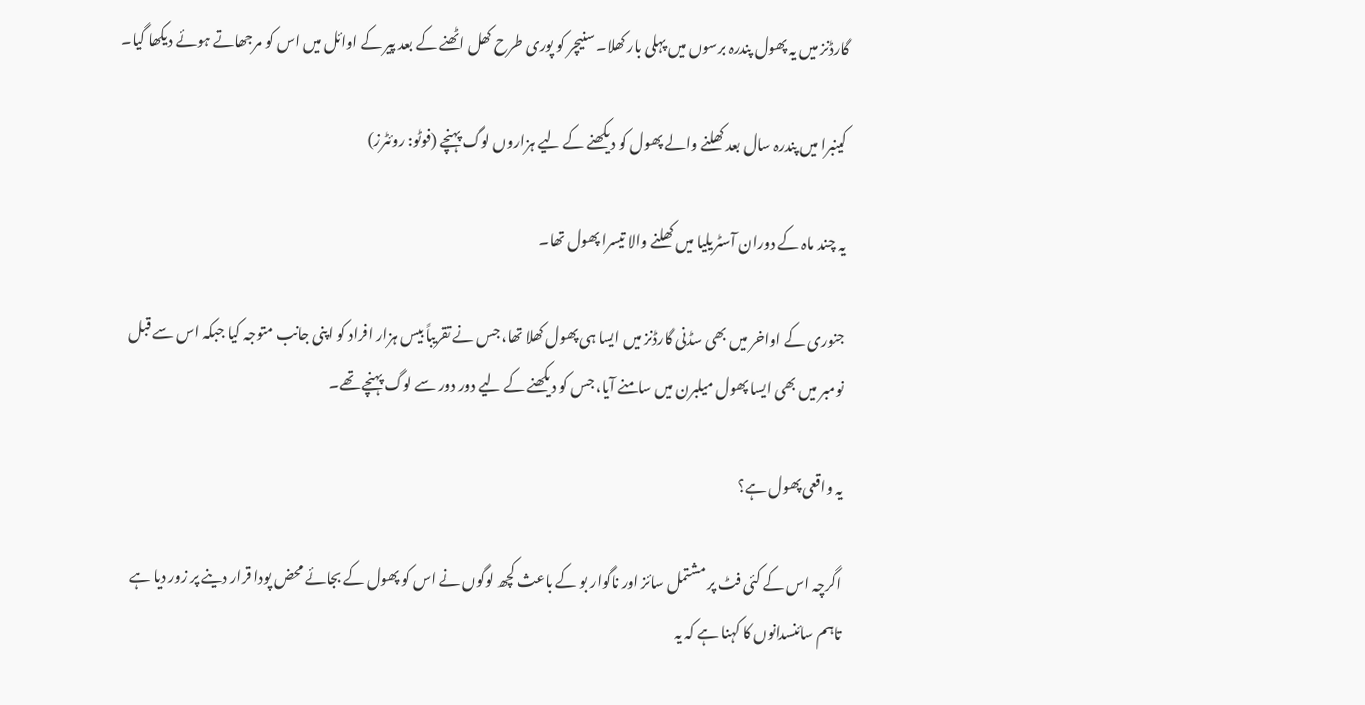گارڈنز میں یہ پھول پندرہ برسوں میں پہلی بار کھلا۔ سنیچر کو پوری طرح کھل اٹھنے کے بعد پیر کے اوائل میں اس کو مرجھاتے ہوئے دیکھا گیا۔

کینبرا میں پندرہ سال بعد کھلنے والے پھول کو دیکھنے کے لیے ہزاروں لوگ پہنچے (فوٹو: روئٹرز)

یہ چند ماہ کے دوران آسٹریلیا میں کھلنے والا تیسرا پھول تھا۔

جنوری کے اواخر میں بھی سڈنی گارڈنز میں ایسا ہی پھول کھلا تھا، جس نے تقریباً بیس ہزار افراد کو اپنی جانب متوجہ کیا جبکہ اس سے قبل نومبر میں بھی ایسا پھول میلبرن میں سامنے آیا، جس کو دیکھنے کے لیے دور دور سے لوگ پہنچے تھے۔

یہ واقعی پھول ہے؟

اگرچہ اس کے کئی فٹ پر مشتمل سائز اور ناگوار بو کے باعث کچھ لوگوں نے اس کو پھول کے بجائے محض پودا قرار دینے پر زور دیا ہے تاہم سائنسدانوں کا کہنا ہے کہ یہ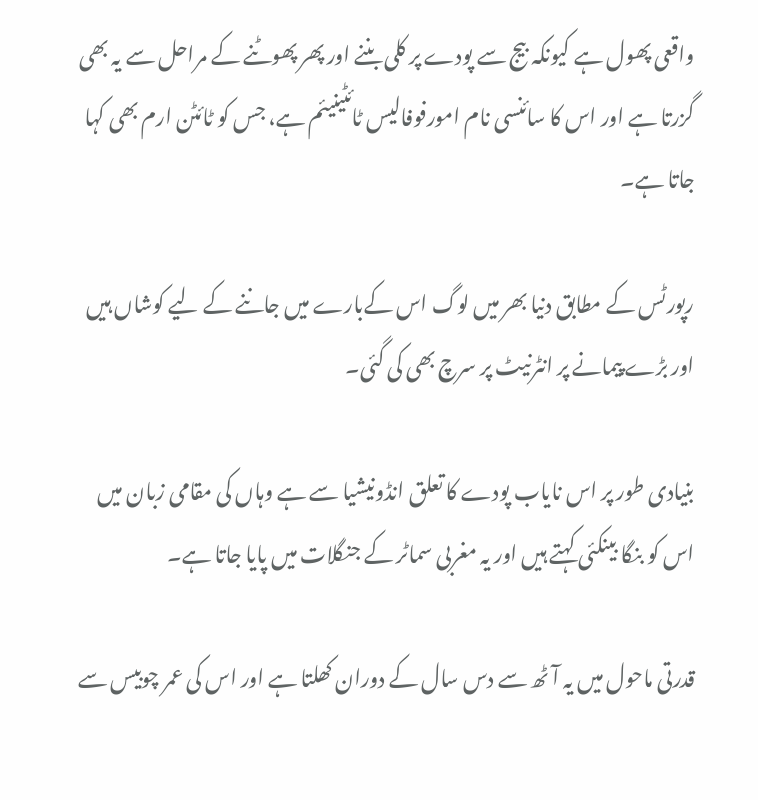واقعی پھول ہے کیونکہ بیج سے پودے پر کلی بننے اور پھر پھوٹنے کے مراحل سے یہ بھی گزرتا ہے اور اس کا سائنسی نام امورفوفالیس ٹائٹینیئم ہے، جس کو ٹائٹن ارم بھی کہا جاتا ہے۔

رپورٹس کے مطابق دنیا بھر میں لوگ اس کےبارے میں جاننے کے لیے کوشاں ہیں اور بڑے پیمانے پر انٹرنیٹ پر سرچ بھی کی گئی۔

بنیادی طور پر اس نایاب پودے کا تعلق انڈونیشیا سے ہے وہاں کی مقامی زبان میں اس کو بنگا بینکئی کہتے ہیں اور یہ مغربی سماٹر کے جنگلات میں پایا جاتا ہے۔

قدرتی ماحول میں یہ آٹھ سے دس سال کے دوران کھلتا ہے اور اس کی عمر چوبیس سے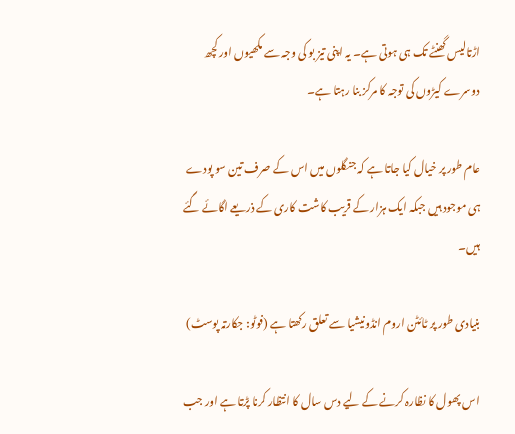اڑتالیس گھنٹے تک ہی ہوتی ہے۔ یہ اپنی تیز بو کی وجہ سے مکھیوں اور کچھ دوسرے کیڑوں کی توجہ کا مرکز بنا رہتا ہے۔

عام طور پر خیال کیا جاتا ہے کہ جنگلوں میں اس کے صرف تین سو پودے ہی موجود ہیں جبکہ ایک ہزار کے قریب کاشت کاری کے ذریعے اگائے گئے ہیں۔

بنیادی طور پر ٹائٹن اروم انڈونیشیا سے تعلق رکھتا ہے (فوٹو: جکارتہ پوسٹ)

اس پھول کا نظارہ کرنے کے لیے دس سال کا انتظار کرنا پڑتا ہے اور جب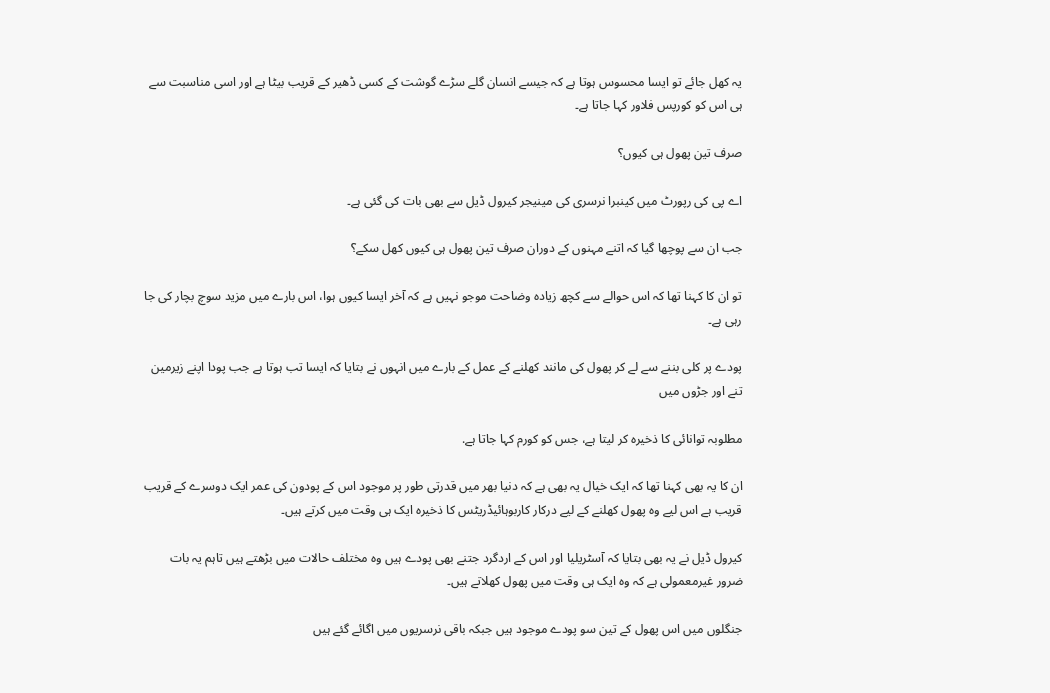یہ کھل جائے تو ایسا محسوس ہوتا ہے کہ جیسے انسان گلے سڑے گوشت کے کسی ڈھیر کے قریب بیٹا ہے اور اسی مناسبت سے ہی اس کو کورپس فلاور کہا جاتا ہے۔

صرف تین پھول ہی کیوں؟

اے پی کی رپورٹ میں کینبرا نرسری کی مینیجر کیرول ڈیل سے بھی بات کی گئی ہے۔

جب ان سے پوچھا گیا کہ اتنے مہنوں کے دوران صرف تین پھول ہی کیوں کھل سکے؟

تو ان کا کہنا تھا کہ اس حوالے سے کچھ زیادہ وضاحت موجو نہیں ہے کہ آخر ایسا کیوں ہوا، اس بارے میں مزید سوچ بچار کی جا رہی ہے۔

پودے پر کلی بننے سے لے کر پھول کی مانند کھلنے کے عمل کے بارے میں انہوں نے بتایا کہ ایسا تب ہوتا ہے جب پودا اپنے زیرمین تنے اور جڑوں میں

مطلوبہ توانائی کا ذخیرہ کر لیتا ہے، جس کو کورم کہا جاتا ہے.

ان کا یہ بھی کہنا تھا کہ ایک خیال یہ بھی ہے کہ دنیا بھر میں قدرتی طور پر موجود اس کے پودون کی عمر ایک دوسرے کے قریب قریب ہے اس لیے وہ پھول کھلنے کے لیے درکار کاربوہائیڈریٹس کا ذخیرہ ایک ہی وقت میں کرتے ہیں۔

کیرول ڈیل نے یہ بھی بتایا کہ آسٹریلیا اور اس کے اردگرد جتنے بھی پودے ہیں وہ مختلف حالات میں بڑھتے ہیں تاہم یہ بات ضرور غیرمعمولی ہے کہ وہ ایک ہی وقت میں پھول کھلاتے ہیں۔

جنگلوں میں اس پھول کے تین سو پودے موجود ہیں جبکہ باقی نرسریوں میں اگائے گئے ہیں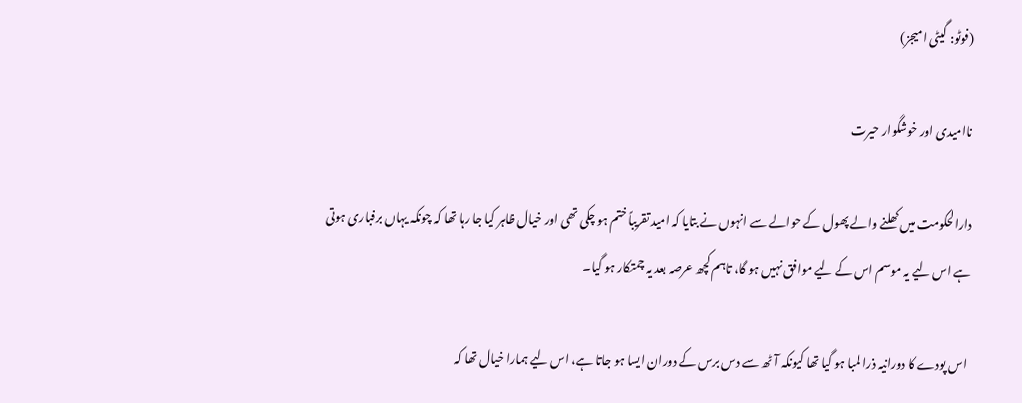(فوٹو: گیٹی امیجز)

ناامیدی اور خوشگوار حیرت

دارالحکومت میں کھلنے والے پھول کے حوالے سے انہوں نے بتایا کہ امید تقریباً ختم ہو چکی تھی اور خیال ظاہر کیا جا رہا تھا کہ چونکہ یہاں برفباری ہوتی ہے اس لیے یہ موسم اس کے لیے موافق نہیں ہو گا، تاہم کچھ عرصہ بعد یہ چمتکار ہو گیا۔

 اس پودے کا دورانیہ ذرا لمبا ہو گیا تھا کیونکہ آٹھ سے دس برس کے دوران ایسا ہو جاتا ہے، اس لیے ہمارا خیال تھا کہ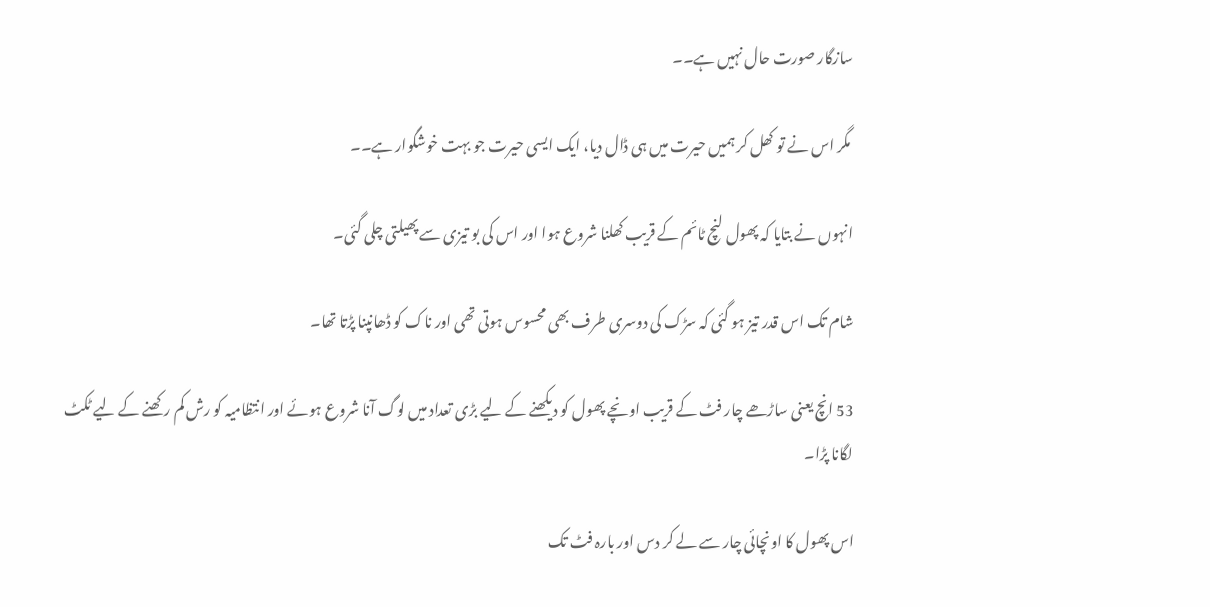سازگار صورت حال نہیں ہے۔۔

 مگر اس نے تو کھل کر ہمیں حیرت میں ہی ڈال دیا، ایک ایسی حیرت جو بہت خوشگوار ہے۔۔

انہوں نے بتایا کہ پھول لنچ ٹائم کے قریب کھلنا شروع ہوا اور اس کی بو تیزی سے پھیلتی چلی گئی۔

شام تک اس قدر تیز ہو گئی کہ سڑک کی دوسری طرف بھی محسوس ہوتی تھی اور ناک کو ڈھانپنا پڑتا تھا۔

53 انچ یعنی ساڑھے چار فٹ کے قریب اونچے پھول کو دیکھنے کے لیے بڑی تعداد میں لوگ آنا شروع ہوئے اور انتظامیہ کو رش کم رکھنے کے لیے ٹکٹ لگانا پڑا۔

اس پھول کا اونچائی چار سے لے کر دس اور بارہ فٹ تک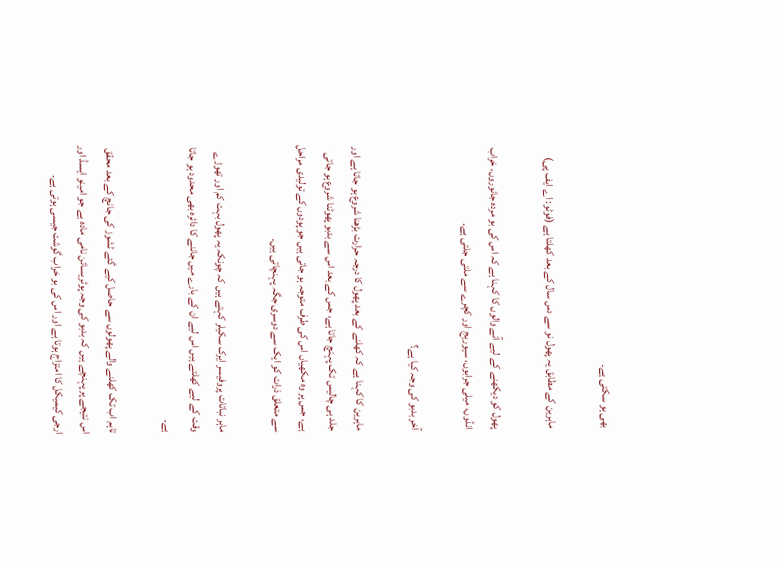بھی ہو سکتی ہے۔

ماہرین کے مطابق یہ پھول نو سے دس سال کے بعد کھلتا ہے (فوٹو: اے ایف پی)

پھول کو دیکھنے کے لیے آنے والوں کا کہنا ہے کہ اس کی بو مردہ جانوروں، خراب انڈوں، میلی جرابوں، سیوریج اور کچرے سے ملتی جلتی ہے۔

آخر بدبو کی وجہ کیا ہے؟

ماہرین کا کہنا ہے کہ کھلنے کے بعد پھول کا درجہ حرارت بڑھنا شروع ہو جاتا ہے اور جلد ہی چالیس تک پہنچ جاتا ہے، جس کے بعد اس سے بدبو پھوٹنا شروع ہو جاتی ہے، جس پر وہ مکھیاں اس کی طرف متوجہ ہو جاتی ہیں جو پودوں کے تولیدی مراحل سے متعلق ذرات کو ایک سے دوسری جگہ پہنچاتی ہیں۔

ماہر نباتات پروفیسر ایرک سکیلر کہتے ہیں کہ چونکہ یہ پھول بہت کم اور تھوڑے وقت کے لیے کھلتے ہیں اس لیے ان کے بارے میں جاننے کا دائرہ بھی محدود ہو جاتا ہے۔

تاہم اب تک کھلنے والے پھولوں سے حاصل کیے گئے ٹشوز کی جانچ کے بعد محقق اس نتیجے پر پہنچے ہیں کہ بدبو کی وجہ پوٹریسائن نامی مادہ ہے جو امینو ایسڈ اور ارجی کیمیکل کا امتزاج ہوتا ہے اور اس کی بو خراب گوشت جیسی ہوتی ہے۔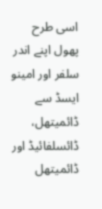اسی طرح پھول اپنے اندر سلفر اور امینو ایسڈ سے ڈائمیتھل، ڈائسلفائیڈ اور ڈائمیتھل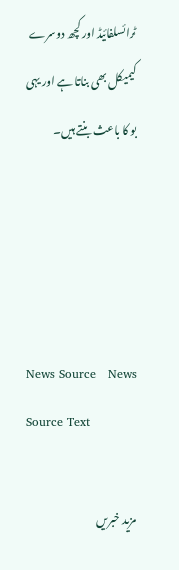ٹرائسلفائیڈ اور کچھ دوسرے کیمیکل بھی بناتا ہے اور یہی بو کا باعث بنتے ہیں۔




News Source   News Source Text

مزید خبریں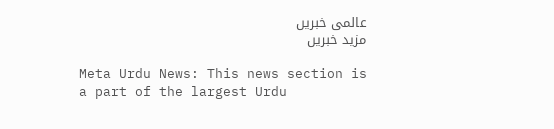عالمی خبریں
مزید خبریں

Meta Urdu News: This news section is a part of the largest Urdu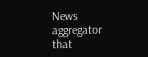News aggregator that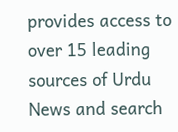provides access to over 15 leading sources of Urdu News and search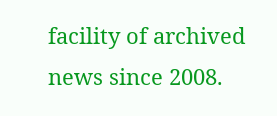facility of archived news since 2008.